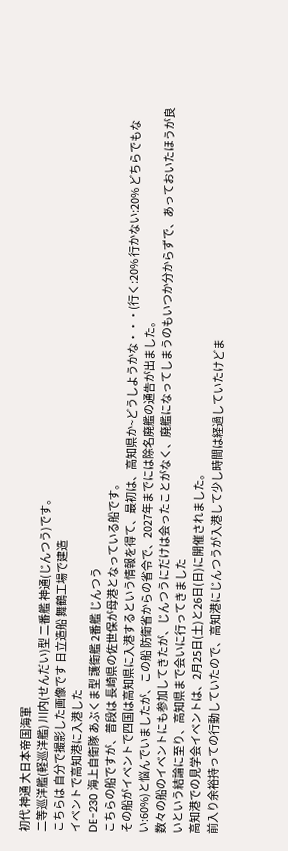初代 神通 大日本帝国海軍
二等巡洋艦(軽巡洋艦) 川内(せんだい)型 二番艦 神通(じんつう)です。
こちらは 自分で撮影した画像です 日立造船 舞鶴工場で建造
イベントで高知港に入港した
DE-230 海上自衛隊 あぶくま型 護衛艦 2番艦 じんつう
こちらの船ですが、普段は 長崎県の佐世保が母港となっている船です。
その船がイベントで四国は高知県に入港するという情報を得て、最初は、高知県か~どうしようかな・・・(行く:20% 行かない:20% どちらでもない:60%)と悩んでいましたが、この船 防衛省からの省令で、2027年までには除名廃艦の通告が出ました。
数々の船のイベントにも参加してきたが、じんつうにだけは会ったことがなく、廃艦になってしまうのもいつか分からずで、あっておいたほうが良いという結論に至り、高知県まで会いに行ってきました
高知港での見学会イベントは、2月25日(土)と26日(日)に開催されました。
前入り余裕持っての行動していたので、高知港にじんつうが入港して少し時間は経過していたけどま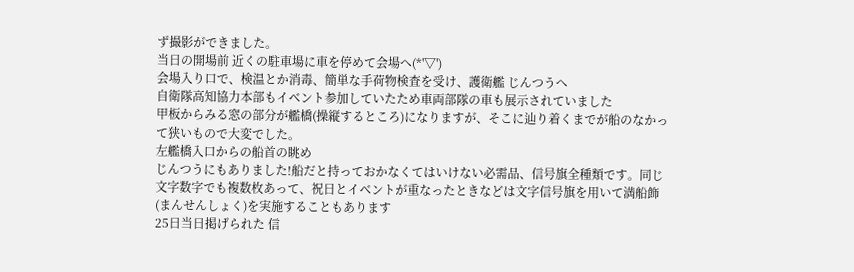ず撮影ができました。
当日の開場前 近くの駐車場に車を停めて会場へ(*'▽')
会場入り口で、検温とか消毒、簡単な手荷物検査を受け、護衛艦 じんつうへ
自衛隊高知協力本部もイベント参加していたため車両部隊の車も展示されていました
甲板からみる窓の部分が艦橋(操縦するところ)になりますが、そこに辿り着くまでが船のなかって狭いもので大変でした。
左艦橋入口からの船首の眺め
じんつうにもありました!船だと持っておかなくてはいけない必需品、信号旗全種類です。同じ文字数字でも複数枚あって、祝日とイベントが重なったときなどは文字信号旗を用いて満船飾(まんせんしょく)を実施することもあります
25日当日掲げられた 信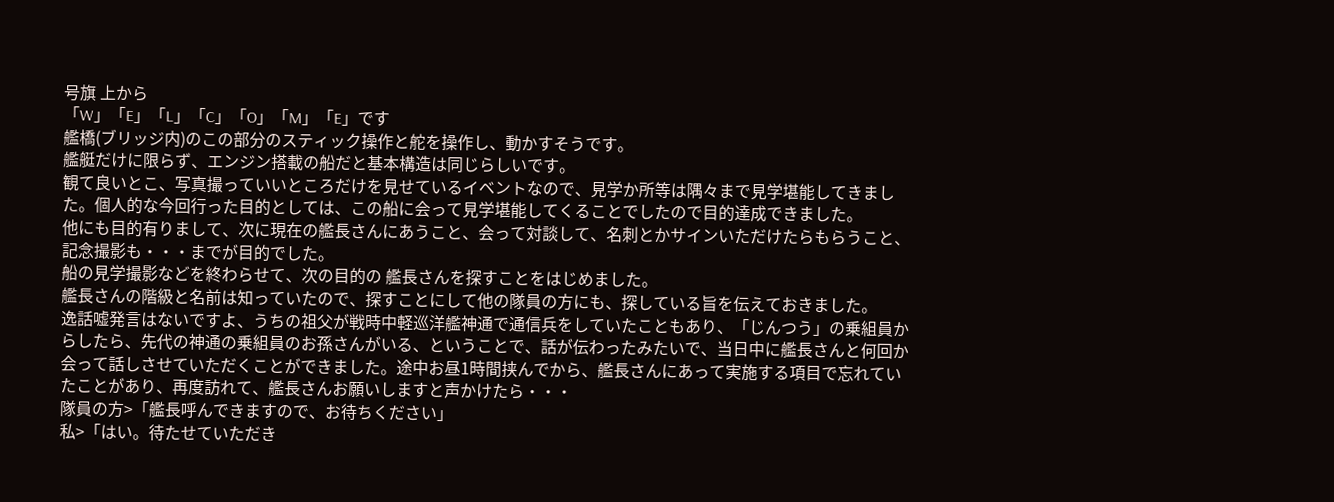号旗 上から
「W」「E」「L」「C」「O」「M」「E」です
艦橋(ブリッジ内)のこの部分のスティック操作と舵を操作し、動かすそうです。
艦艇だけに限らず、エンジン搭載の船だと基本構造は同じらしいです。
観て良いとこ、写真撮っていいところだけを見せているイベントなので、見学か所等は隅々まで見学堪能してきました。個人的な今回行った目的としては、この船に会って見学堪能してくることでしたので目的達成できました。
他にも目的有りまして、次に現在の艦長さんにあうこと、会って対談して、名刺とかサインいただけたらもらうこと、記念撮影も・・・までが目的でした。
船の見学撮影などを終わらせて、次の目的の 艦長さんを探すことをはじめました。
艦長さんの階級と名前は知っていたので、探すことにして他の隊員の方にも、探している旨を伝えておきました。
逸話嘘発言はないですよ、うちの祖父が戦時中軽巡洋艦神通で通信兵をしていたこともあり、「じんつう」の乗組員からしたら、先代の神通の乗組員のお孫さんがいる、ということで、話が伝わったみたいで、当日中に艦長さんと何回か会って話しさせていただくことができました。途中お昼1時間挟んでから、艦長さんにあって実施する項目で忘れていたことがあり、再度訪れて、艦長さんお願いしますと声かけたら・・・
隊員の方>「艦長呼んできますので、お待ちください」
私>「はい。待たせていただき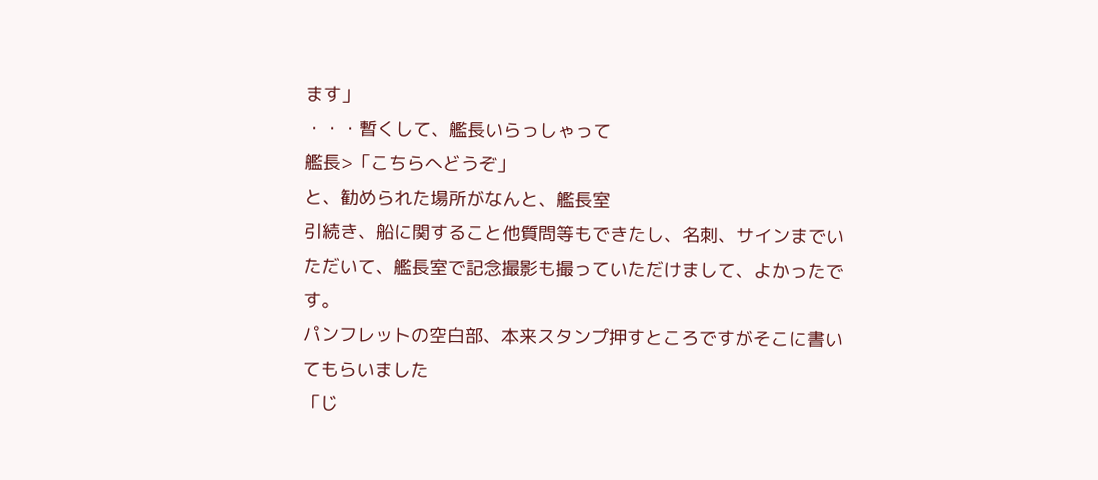ます」
・・・暫くして、艦長いらっしゃって
艦長>「こちらへどうぞ」
と、勧められた場所がなんと、艦長室
引続き、船に関すること他質問等もできたし、名刺、サインまでいただいて、艦長室で記念撮影も撮っていただけまして、よかったです。
パンフレットの空白部、本来スタンプ押すところですがそこに書いてもらいました
「じ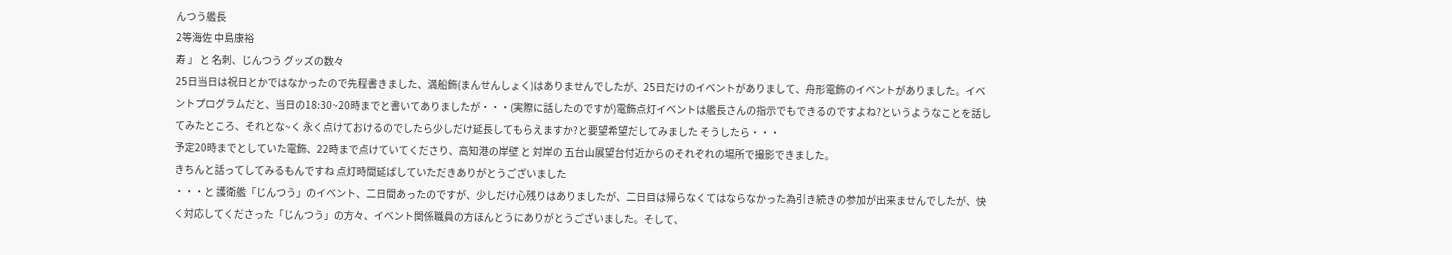んつう艦長
2等海佐 中島康裕
寿 」 と 名刺、じんつう グッズの数々
25日当日は祝日とかではなかったので先程書きました、満船飾(まんせんしょく)はありませんでしたが、25日だけのイベントがありまして、舟形電飾のイベントがありました。イベントプログラムだと、当日の18:30~20時までと書いてありましたが・・・(実際に話したのですが)電飾点灯イベントは艦長さんの指示でもできるのですよね?というようなことを話してみたところ、それとな~く 永く点けておけるのでしたら少しだけ延長してもらえますか?と要望希望だしてみました そうしたら・・・
予定20時までとしていた電飾、22時まで点けていてくださり、高知港の岸壁 と 対岸の 五台山展望台付近からのそれぞれの場所で撮影できました。
きちんと話ってしてみるもんですね 点灯時間延ばしていただきありがとうございました
・・・と 護衛艦「じんつう」のイベント、二日間あったのですが、少しだけ心残りはありましたが、二日目は帰らなくてはならなかった為引き続きの参加が出来ませんでしたが、快く対応してくださった「じんつう」の方々、イベント関係職員の方ほんとうにありがとうございました。そして、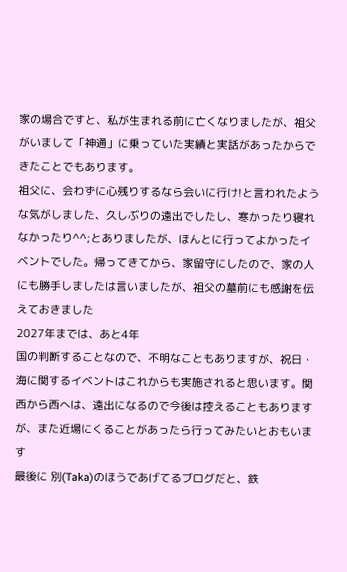家の場合ですと、私が生まれる前に亡くなりましたが、祖父がいまして「神通」に乗っていた実績と実話があったからできたことでもあります。
祖父に、会わずに心残りするなら会いに行け!と言われたような気がしました、久しぶりの遠出でしたし、寒かったり寝れなかったり^^;とありましたが、ほんとに行ってよかったイベントでした。帰ってきてから、家留守にしたので、家の人にも勝手しましたは言いましたが、祖父の墓前にも感謝を伝えておきました
2027年までは、あと4年
国の判断することなので、不明なこともありますが、祝日・海に関するイベントはこれからも実施されると思います。関西から西へは、遠出になるので今後は控えることもありますが、また近場にくることがあったら行ってみたいとおもいます
最後に 別(Taka)のほうであげてるブログだと、鉄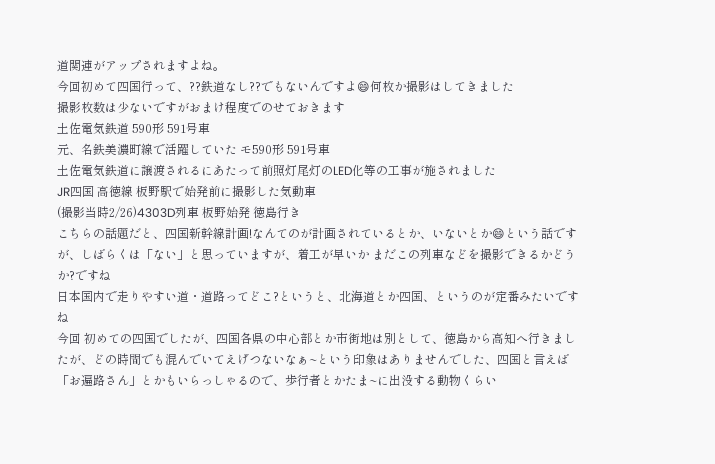道関連がアップされますよね。
今回初めて四国行って、??鉄道なし??でもないんですよ😄何枚か撮影はしてきました
撮影枚数は少ないですがおまけ程度でのせておきます
土佐電気鉄道 590形 591号車
元、名鉄美濃町線で活躍していた モ590形 591号車
土佐電気鉄道に譲渡されるにあたって前照灯尾灯のLED化等の工事が施されました
JR四国 高徳線 板野駅で始発前に撮影した気動車
(撮影当時2/26)4303D列車 板野始発 徳島行き
こちらの話題だと、四国新幹線計画!なんてのが計画されているとか、いないとか😄という話ですが、しばらくは「ない」と思っていますが、着工が早いか まだこの列車などを撮影できるかどうか?ですね
日本国内で走りやすい道・道路ってどこ?というと、北海道とか四国、というのが定番みたいですね
今回 初めての四国でしたが、四国各県の中心部とか市街地は別として、徳島から高知へ行きましたが、どの時間でも混んでいてえげつないなぁ~という印象はありませんでした、四国と言えば「お遍路さん」とかもいらっしゃるので、歩行者とかたま~に出没する動物くらい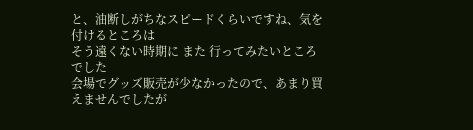と、油断しがちなスピードくらいですね、気を付けるところは
そう遠くない時期に また 行ってみたいところでした
会場でグッズ販売が少なかったので、あまり買えませんでしたが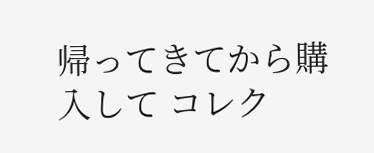帰ってきてから購入して コレク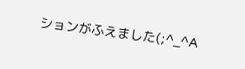ションがふえました(;^_^A